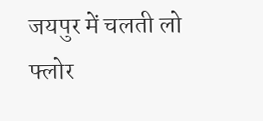जयपुर में चलती लो फ्लोर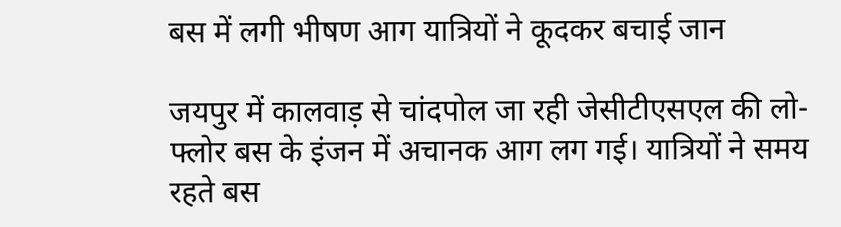बस में लगी भीषण आग यात्रियों ने कूदकर बचाई जान

जयपुर में कालवाड़ से चांदपोल जा रही जेसीटीएसएल की लो-फ्लोर बस के इंजन में अचानक आग लग गई। यात्रियों ने समय रहते बस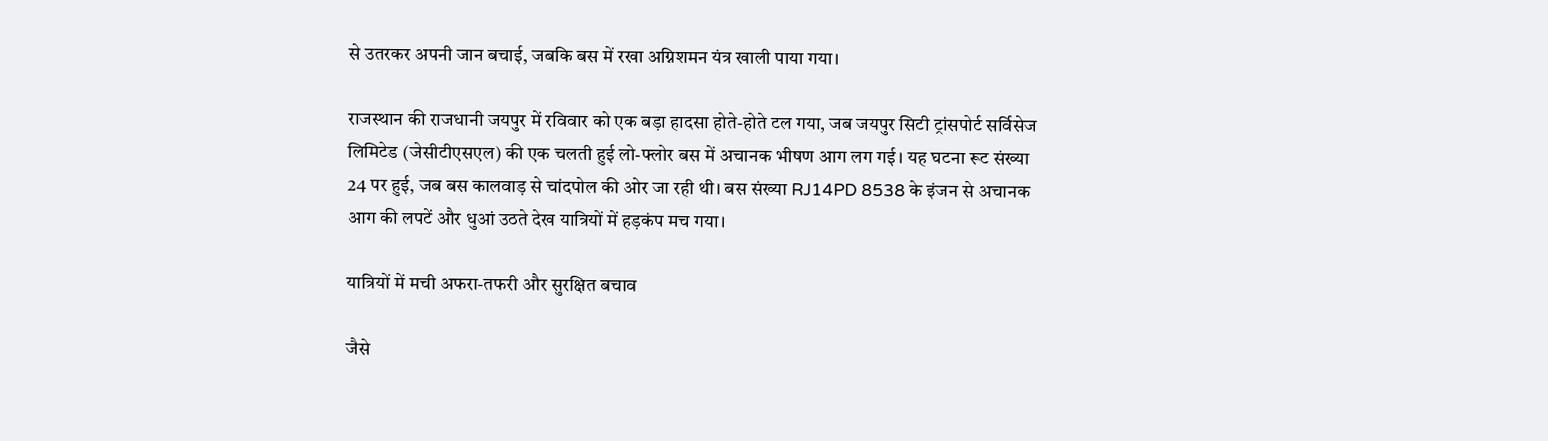से उतरकर अपनी जान बचाई, जबकि बस में रखा अग्निशमन यंत्र खाली पाया गया।

राजस्थान की राजधानी जयपुर में रविवार को एक बड़ा हादसा होते-होते टल गया, जब जयपुर सिटी ट्रांसपोर्ट सर्विसेज लिमिटेड (जेसीटीएसएल) की एक चलती हुई लो-फ्लोर बस में अचानक भीषण आग लग गई। यह घटना रूट संख्या 24 पर हुई, जब बस कालवाड़ से चांदपोल की ओर जा रही थी। बस संख्या RJ14PD 8538 के इंजन से अचानक आग की लपटें और धुआं उठते देख यात्रियों में हड़कंप मच गया।

यात्रियों में मची अफरा-तफरी और सुरक्षित बचाव

जैसे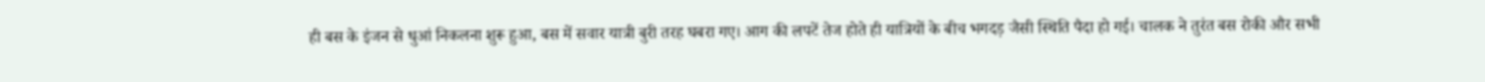ही बस के इंजन से धुआं निकलना शुरू हुआ, बस में सवार यात्री बुरी तरह घबरा गए। आग की लपटें तेज होते ही यात्रियों के बीच भगदड़ जैसी स्थिति पैदा हो गई। चालक ने तुरंत बस रोकी और सभी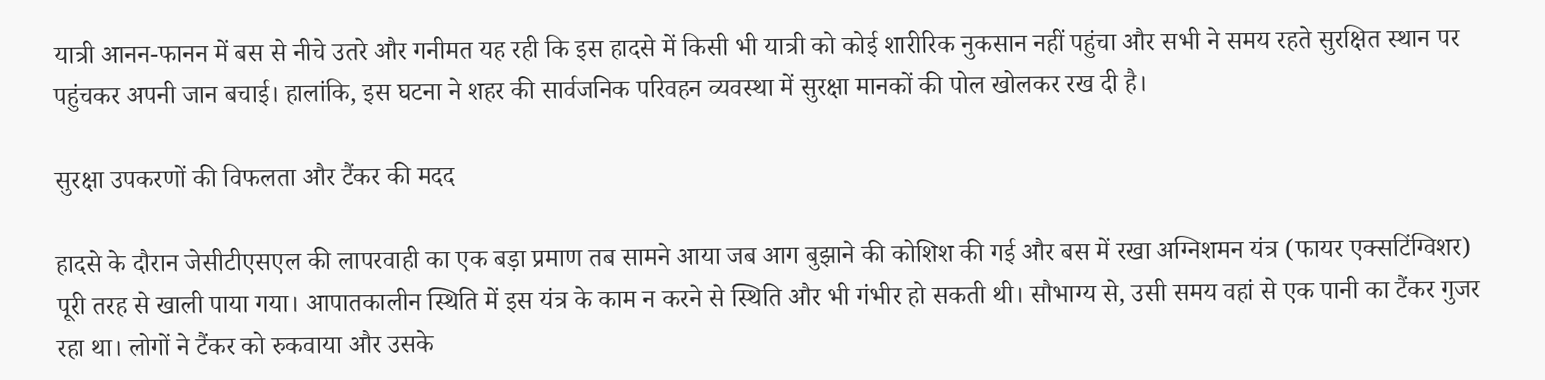यात्री आनन-फानन में बस से नीचे उतरे और गनीमत यह रही कि इस हादसे में किसी भी यात्री को कोई शारीरिक नुकसान नहीं पहुंचा और सभी ने समय रहते सुरक्षित स्थान पर पहुंचकर अपनी जान बचाई। हालांकि, इस घटना ने शहर की सार्वजनिक परिवहन व्यवस्था में सुरक्षा मानकों की पोल खोलकर रख दी है।

सुरक्षा उपकरणों की विफलता और टैंकर की मदद

हादसे के दौरान जेसीटीएसएल की लापरवाही का एक बड़ा प्रमाण तब सामने आया जब आग बुझाने की कोशिश की गई और बस में रखा अग्निशमन यंत्र (फायर एक्सटिंग्विशर) पूरी तरह से खाली पाया गया। आपातकालीन स्थिति में इस यंत्र के काम न करने से स्थिति और भी गंभीर हो सकती थी। सौभाग्य से, उसी समय वहां से एक पानी का टैंकर गुजर रहा था। लोगों ने टैंकर को रुकवाया और उसके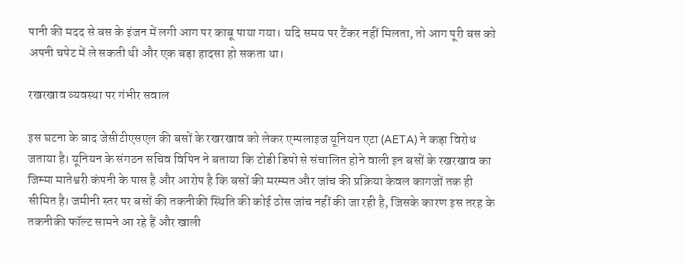पानी की मदद से बस के इंजन में लगी आग पर काबू पाया गया। यदि समय पर टैंकर नहीं मिलता, तो आग पूरी बस को अपनी चपेट में ले सकती थी और एक बड़ा हादसा हो सकता था।

रखरखाव व्यवस्था पर गंभीर सवाल

इस घटना के बाद जेसीटीएसएल की बसों के रखरखाव को लेकर एम्पलाइज यूनियन एटा (AETA) ने कड़ा विरोध जताया है। यूनियन के संगठन सचिव विपिन ने बताया कि टोडी डिपो से संचालित होने वाली इन बसों के रखरखाव का जिम्मा मातेश्वरी कंपनी के पास है और आरोप है कि बसों की मरम्मत और जांच की प्रक्रिया केवल कागजों तक ही सीमित है। जमीनी स्तर पर बसों की तकनीकी स्थिति की कोई ठोस जांच नहीं की जा रही है, जिसके कारण इस तरह के तकनीकी फॉल्ट सामने आ रहे हैं और खाली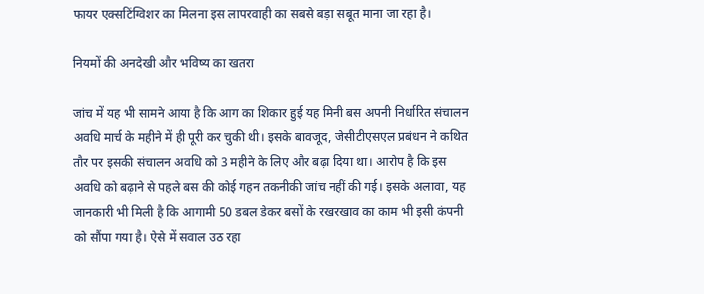फायर एक्सटिंग्विशर का मिलना इस लापरवाही का सबसे बड़ा सबूत माना जा रहा है।

नियमों की अनदेखी और भविष्य का खतरा

जांच में यह भी सामने आया है कि आग का शिकार हुई यह मिनी बस अपनी निर्धारित संचालन अवधि मार्च के महीने में ही पूरी कर चुकी थी। इसके बावजूद, जेसीटीएसएल प्रबंधन ने कथित तौर पर इसकी संचालन अवधि को 3 महीने के लिए और बढ़ा दिया था। आरोप है कि इस अवधि को बढ़ाने से पहले बस की कोई गहन तकनीकी जांच नहीं की गई। इसके अलावा, यह जानकारी भी मिली है कि आगामी 50 डबल डेकर बसों के रखरखाव का काम भी इसी कंपनी को सौंपा गया है। ऐसे में सवाल उठ रहा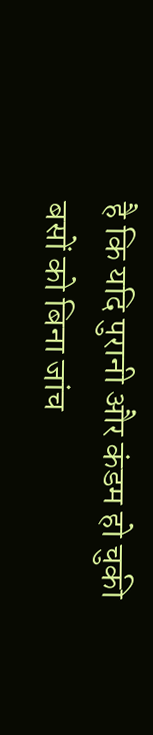है कि यदि पुरानी और कंडम हो चुकी बसों को बिना जांच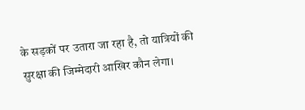के सड़कों पर उतारा जा रहा है, तो यात्रियों की सुरक्षा की जिम्मेदारी आखिर कौन लेगा।